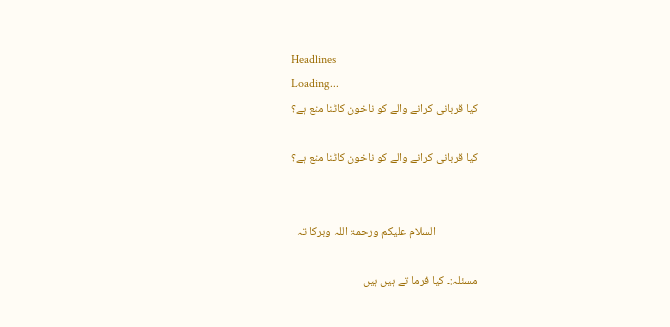Headlines
Loading...
کیا قربانی کرانے والے کو ناخون کاٹنا منع ہے؟

کیا قربانی کرانے والے کو ناخون کاٹنا منع ہے؟


                السلام علیکم ورحمۃ اللہ وبرکا تہ

مسئلہ:۔ کیا فرما تے ہیں ہیں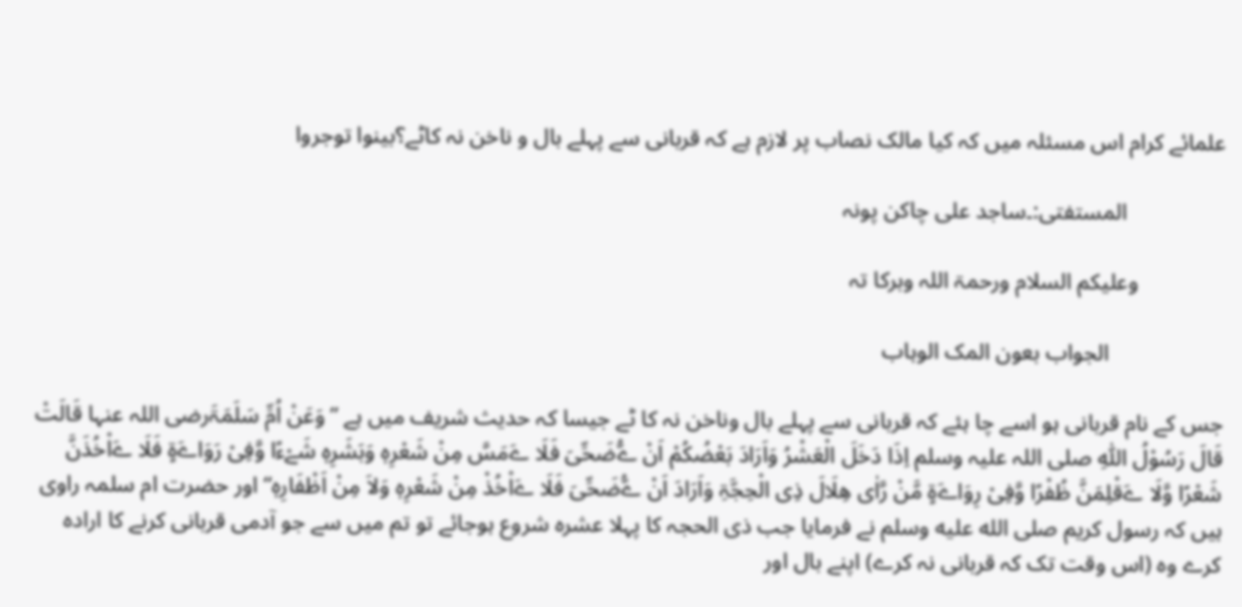علمائے کرام اس مسئلہ میں کہ کیا مالک نصاب پر لازم ہے کہ قربانی سے پہلے بال و ناخن نہ کاٹے؟بینوا توجروا

                 المستفتی:۔ساجد علی چاکن پونہ

               وعلیکم السلام ورحمۃ اللہ وبرکا تہ

                    الجواب بعون المک الوہاب

جس کے نام قربانی ہو اسے چا ہئے کہ قربانی سے پہلے بال وناخن نہ کا ٹے جیسا کہ حدیث شریف میں ہے ”وَعَنْ اُمِّ سَلَمَۃَرضی اللہ عنہا قَالَتْ قَالَ رَسُوْلُ اللّٰہِ صلی اللہ علیہ وسلم اِذَا دَخَلَ الْعَشْرُ وَاَرَادَ بَعْضُکُمْ اَنْ ےُّضَحِّیَ فَلَا ےَمَسَّ مِنْ شَعْرِہٖ وَبَشَرِہٖ شَےْءًا وَّفِیْ رَوَاےَۃٍ فَلَا ےَاْخُذَنَّ شَعْرًا وَّلَا ےَقْلِمَنَّ ظُفْرًا وَّفِیْ رِوَاےَۃٍ مَّنْ رَّاٰی ھِلَالَ ذِی الْحِجَّۃِ وَاَرَادَ اَنْ ےُّضَحِّیَ فَلَا ےَاْخُذْ مِنْ شَعْرِہٖ وَلاَ مِنْ اَظْفَارِہٖ“اور حضرت ام سلمہ راوی ہیں کہ رسول کریم صلى الله عليه وسلم نے فرمایا جب ذی الحجہ کا پہلا عشرہ شروع ہوجائے تو تم میں سے جو آدمی قربانی کرنے کا ارادہ کرے وہ (اس وقت تک کہ قربانی نہ کرے) اپنے بال اور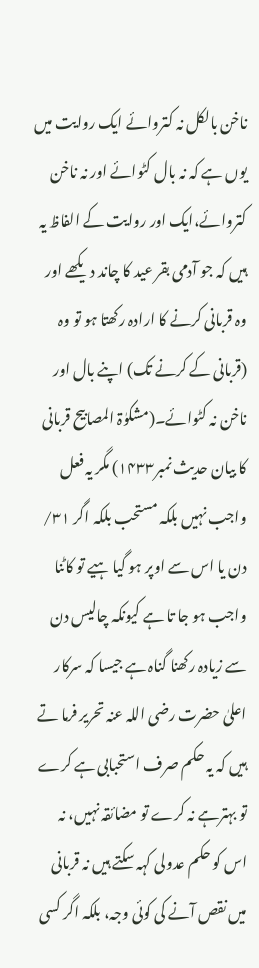ناخن بالکل نہ کتروائے ایک روایت میں یوں ہے کہ نہ بال کٹوائے اور نہ ناخن کتروائے،ایک اور روایت کے الفاظ یہ ہیں کہ جو آدمی بقر عید کا چاند دیکھے اور وہ قربانی کرنے کا ارادہ رکھتا ہو تو وہ (قربانی کے کرنے تک) اپنے بال اور ناخن نہ کٹوائے۔(مشکوٰۃ المصابیح قربانی کا بیان حدیث نمبر۱۴۳۳) مگر یہ فعل واجب نہیں بلکہ مستحب بلکہ اگر ۳۱/ دن یا اس سے اوپر ہو گیا ہیے تو کاٹنا واجب ہو جا تا ہے کیونکہ چالیس دن سے زیادہ رکھنا گناہ ہے جیسا کہ سرکار اعلیٰ حضرت رضی اللہ عنہ تحریر فرما تے ہیں کہ یہ حکم صرف استحبابی ہے کرے تو بہترہے نہ کرے تو مضائقہ نہیں، نہ اس کو حکم عدولی کہہ سکتے ہیں نہ قربانی میں نقص آنے کی کوئی وجہ، بلکہ اگر کسی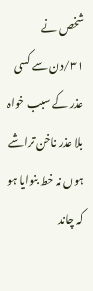شخص نے ۳۱/دن سے کسی عذر کے سبب خواہ بلا عذر ناخن تراشے ہوں نہ خط بنوایا ہو کہ چاند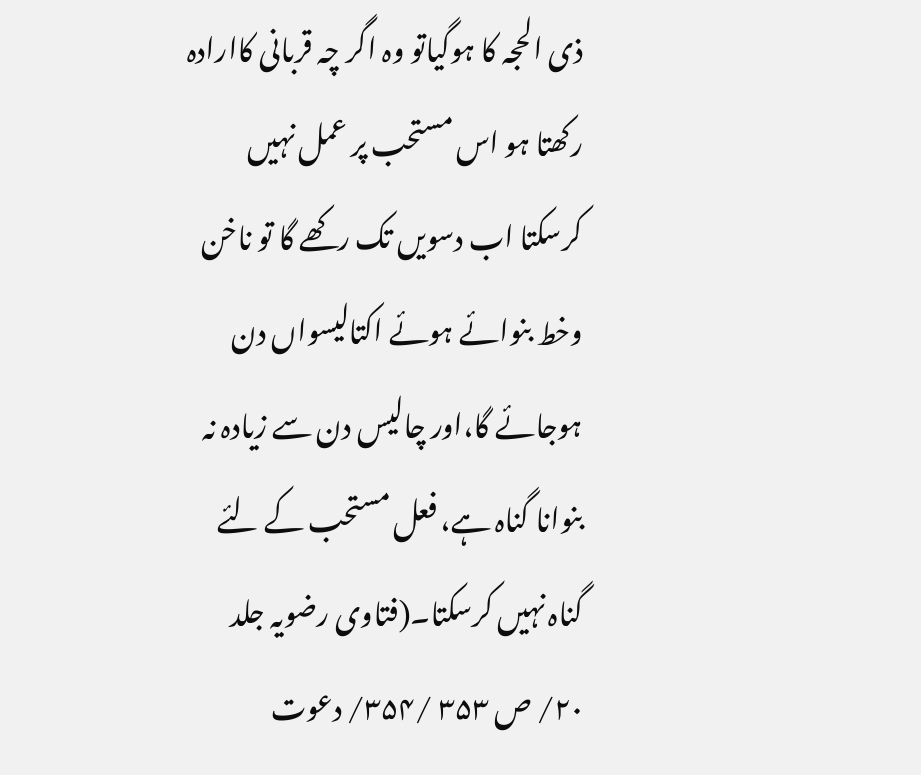ذی الحجہ کا ہوگیاتو وہ اگر چہ قربانی کاارادہ رکھتا ہو اس مستحب پر عمل نہیں کرسکتا اب دسویں تک رکھے گا تو ناخن وخط بنوائے ہوئے اکتالیسواں دن ہوجائے گا،اور چالیس دن سے زیادہ نہ بنوانا گناہ ہے، فعل مستحب کے لئے گناہ نہیں کرسکتا۔(فتاوی رضویہ جلد ۲۰/ ص ۳۵۳ /۳۵۴/ دعوت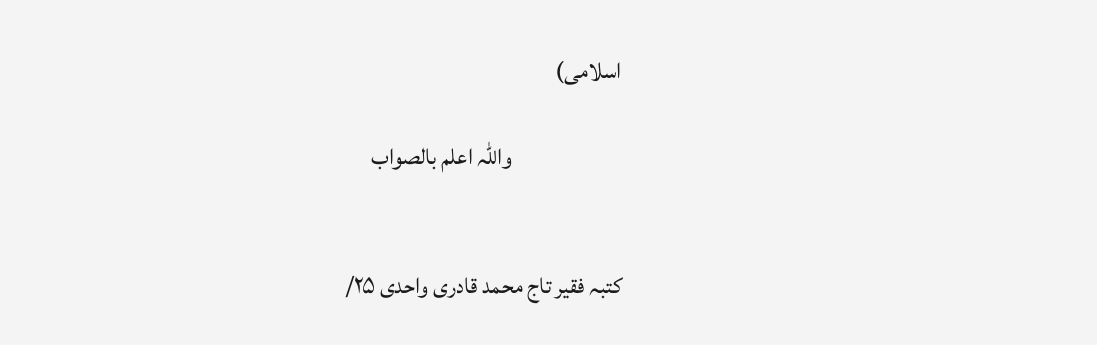اسلامی)

                        واللہ اعلم بالصواب


کتبہ فقیر تاج محمد قادری واحدی ۲۵/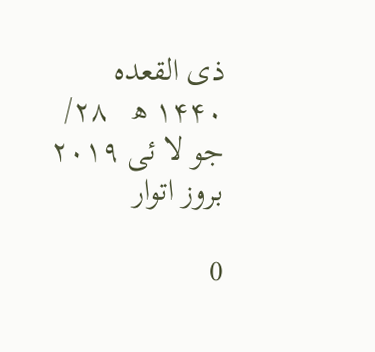ذی القعدہ ۱۴۴۰ ھ   ۲۸/ جو لا ئی ۲۰۱۹ بروز اتوار

0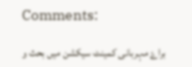Comments:

براۓ مہربانی کمینٹ سیکشن میں بحث و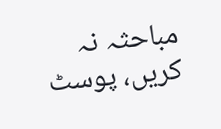مباحثہ نہ کریں، پوسٹ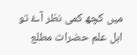میں کچھ کمی نظر آۓ تو اہل علم حضرات مطلع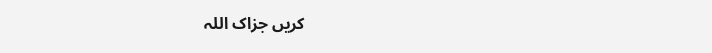کریں جزاک اللہ